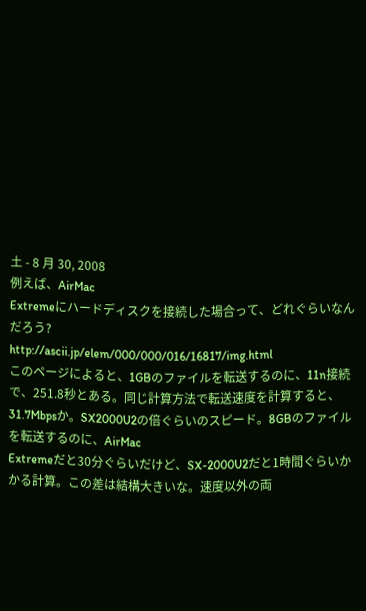土 - 8 月 30, 2008
例えば、AirMac
Extremeにハードディスクを接続した場合って、どれぐらいなんだろう?
http://ascii.jp/elem/000/000/016/16817/img.html
このページによると、1GBのファイルを転送するのに、11n接続で、251.8秒とある。同じ計算方法で転送速度を計算すると、31.7Mbpsか。SX2000U2の倍ぐらいのスピード。8GBのファイルを転送するのに、AirMac
Extremeだと30分ぐらいだけど、SX-2000U2だと1時間ぐらいかかる計算。この差は結構大きいな。速度以外の両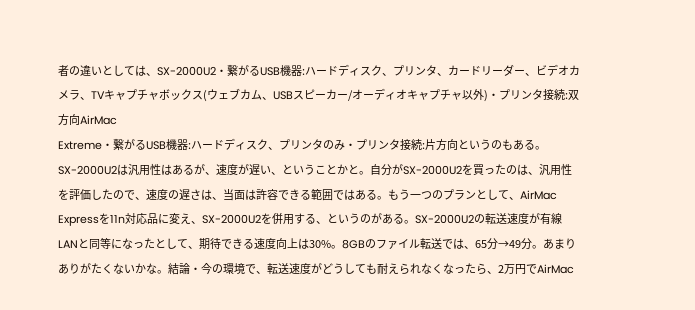者の違いとしては、SX-2000U2・繋がるUSB機器:ハードディスク、プリンタ、カードリーダー、ビデオカメラ、TVキャプチャボックス(ウェブカム、USBスピーカー/オーディオキャプチャ以外)・プリンタ接続:双方向AirMac
Extreme・繋がるUSB機器:ハードディスク、プリンタのみ・プリンタ接続:片方向というのもある。SX-2000U2は汎用性はあるが、速度が遅い、ということかと。自分がSX-2000U2を買ったのは、汎用性を評価したので、速度の遅さは、当面は許容できる範囲ではある。もう一つのプランとして、AirMac
Expressを11n対応品に変え、SX-2000U2を併用する、というのがある。SX-2000U2の転送速度が有線LANと同等になったとして、期待できる速度向上は30%。8GBのファイル転送では、65分→49分。あまりありがたくないかな。結論・今の環境で、転送速度がどうしても耐えられなくなったら、2万円でAirMac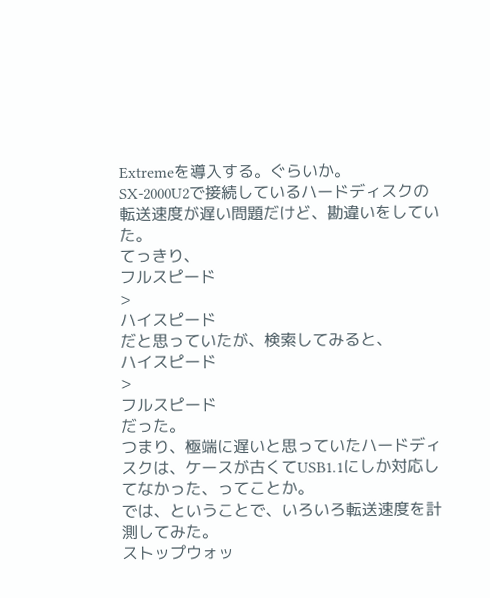Extremeを導入する。ぐらいか。
SX-2000U2で接続しているハードディスクの転送速度が遅い問題だけど、勘違いをしていた。
てっきり、
フルスピード
>
ハイスピード
だと思っていたが、検索してみると、
ハイスピード
>
フルスピード
だった。
つまり、極端に遅いと思っていたハードディスクは、ケースが古くてUSB1.1にしか対応してなかった、ってことか。
では、ということで、いろいろ転送速度を計測してみた。
ストップウォッ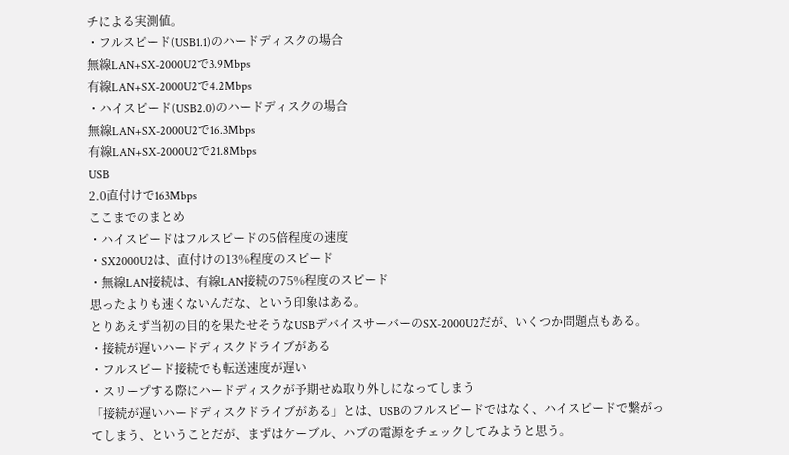チによる実測値。
・フルスピード(USB1.1)のハードディスクの場合
無線LAN+SX-2000U2で3.9Mbps
有線LAN+SX-2000U2で4.2Mbps
・ハイスピード(USB2.0)のハードディスクの場合
無線LAN+SX-2000U2で16.3Mbps
有線LAN+SX-2000U2で21.8Mbps
USB
2.0直付けで163Mbps
ここまでのまとめ
・ハイスピードはフルスピードの5倍程度の速度
・SX2000U2は、直付けの13%程度のスピード
・無線LAN接続は、有線LAN接続の75%程度のスピード
思ったよりも速くないんだな、という印象はある。
とりあえず当初の目的を果たせそうなUSBデバイスサーバーのSX-2000U2だが、いくつか問題点もある。
・接続が遅いハードディスクドライブがある
・フルスピード接続でも転送速度が遅い
・スリープする際にハードディスクが予期せぬ取り外しになってしまう
「接続が遅いハードディスクドライブがある」とは、USBのフルスピードではなく、ハイスピードで繋がってしまう、ということだが、まずはケーブル、ハブの電源をチェックしてみようと思う。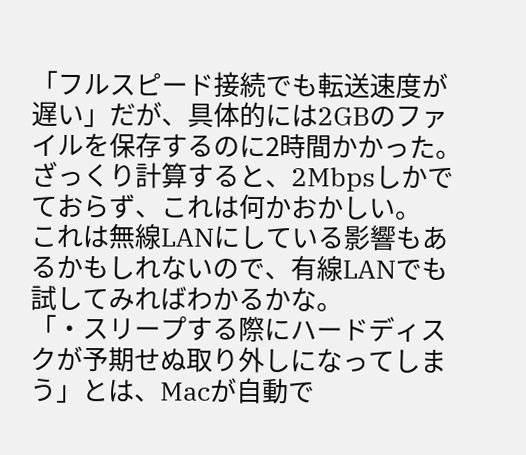「フルスピード接続でも転送速度が遅い」だが、具体的には2GBのファイルを保存するのに2時間かかった。
ざっくり計算すると、2Mbpsしかでておらず、これは何かおかしい。
これは無線LANにしている影響もあるかもしれないので、有線LANでも試してみればわかるかな。
「・スリープする際にハードディスクが予期せぬ取り外しになってしまう」とは、Macが自動で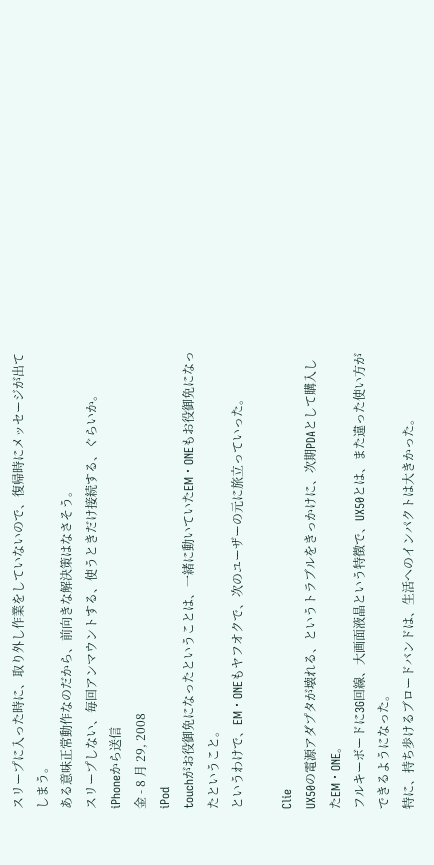スリープに入った時に、取り外し作業をしていないので、復帰時にメッセージが出てしまう。
ある意味正常動作なのだから、前向きな解決策はなさそう。
スリープしない、毎回アンマウントする、使うときだけ接続する、ぐらいか。
iPhoneから送信
金 - 8 月 29, 2008
iPod
touchがお役御免になったということは、一緒に動いていたEM・ONEもお役御免になったということ。
というわけで、EM・ONEもヤフオクで、次のユーザーの元に旅立っていった。

Clie
UX50の電源アダプタが壊れる、というトラブルをきっかけに、次期PDAとして購入したEM・ONE。
フルキーボードに3G回線、大画面液晶という特徴で、UX50とは、また違った使い方ができるようになった。
特に、持ち歩けるブロードバンドは、生活へのインパクトは大きかった。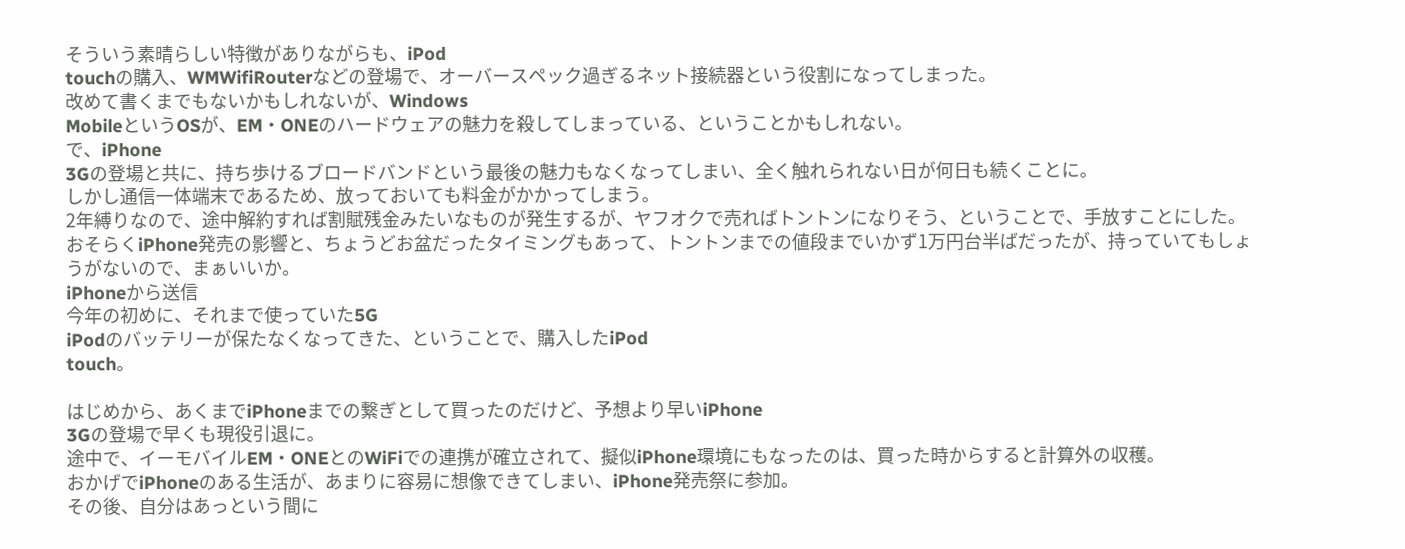そういう素晴らしい特徴がありながらも、iPod
touchの購入、WMWifiRouterなどの登場で、オーバースペック過ぎるネット接続器という役割になってしまった。
改めて書くまでもないかもしれないが、Windows
MobileというOSが、EM・ONEのハードウェアの魅力を殺してしまっている、ということかもしれない。
で、iPhone
3Gの登場と共に、持ち歩けるブロードバンドという最後の魅力もなくなってしまい、全く触れられない日が何日も続くことに。
しかし通信一体端末であるため、放っておいても料金がかかってしまう。
2年縛りなので、途中解約すれば割賦残金みたいなものが発生するが、ヤフオクで売ればトントンになりそう、ということで、手放すことにした。
おそらくiPhone発売の影響と、ちょうどお盆だったタイミングもあって、トントンまでの値段までいかず1万円台半ばだったが、持っていてもしょうがないので、まぁいいか。
iPhoneから送信
今年の初めに、それまで使っていた5G
iPodのバッテリーが保たなくなってきた、ということで、購入したiPod
touch。

はじめから、あくまでiPhoneまでの繋ぎとして買ったのだけど、予想より早いiPhone
3Gの登場で早くも現役引退に。
途中で、イーモバイルEM・ONEとのWiFiでの連携が確立されて、擬似iPhone環境にもなったのは、買った時からすると計算外の収穫。
おかげでiPhoneのある生活が、あまりに容易に想像できてしまい、iPhone発売祭に参加。
その後、自分はあっという間に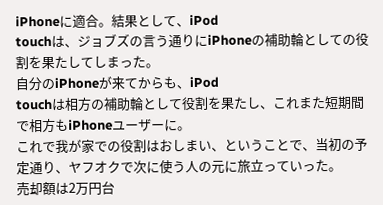iPhoneに適合。結果として、iPod
touchは、ジョブズの言う通りにiPhoneの補助輪としての役割を果たしてしまった。
自分のiPhoneが来てからも、iPod
touchは相方の補助輪として役割を果たし、これまた短期間で相方もiPhoneユーザーに。
これで我が家での役割はおしまい、ということで、当初の予定通り、ヤフオクで次に使う人の元に旅立っていった。
売却額は2万円台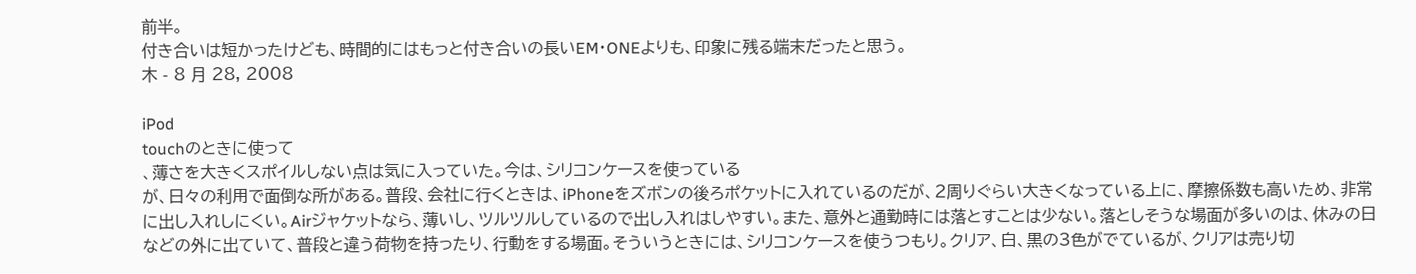前半。
付き合いは短かったけども、時間的にはもっと付き合いの長いEM・ONEよりも、印象に残る端末だったと思う。
木 - 8 月 28, 2008

iPod
touchのときに使って
、薄さを大きくスポイルしない点は気に入っていた。今は、シリコンケースを使っている
が、日々の利用で面倒な所がある。普段、会社に行くときは、iPhoneをズボンの後ろポケットに入れているのだが、2周りぐらい大きくなっている上に、摩擦係数も高いため、非常に出し入れしにくい。Airジャケットなら、薄いし、ツルツルしているので出し入れはしやすい。また、意外と通勤時には落とすことは少ない。落としそうな場面が多いのは、休みの日などの外に出ていて、普段と違う荷物を持ったり、行動をする場面。そういうときには、シリコンケースを使うつもり。クリア、白、黒の3色がでているが、クリアは売り切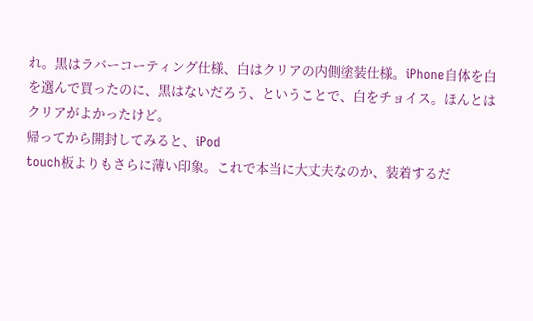れ。黒はラバーコーティング仕様、白はクリアの内側塗装仕様。iPhone自体を白を選んで買ったのに、黒はないだろう、ということで、白をチョイス。ほんとはクリアがよかったけど。
帰ってから開封してみると、iPod
touch板よりもさらに薄い印象。これで本当に大丈夫なのか、装着するだ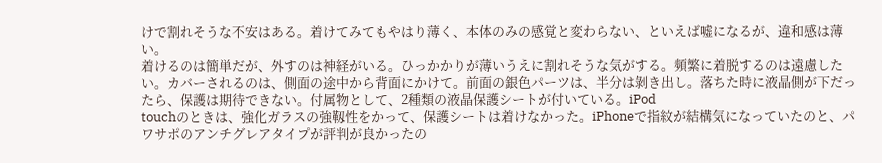けで割れそうな不安はある。着けてみてもやはり薄く、本体のみの感覚と変わらない、といえば嘘になるが、違和感は薄い。
着けるのは簡単だが、外すのは神経がいる。ひっかかりが薄いうえに割れそうな気がする。頻繁に着脱するのは遠慮したい。カバーされるのは、側面の途中から背面にかけて。前面の銀色パーツは、半分は剝き出し。落ちた時に液晶側が下だったら、保護は期待できない。付属物として、2種類の液晶保護シートが付いている。iPod
touchのときは、強化ガラスの強靱性をかって、保護シートは着けなかった。iPhoneで指紋が結構気になっていたのと、パワサポのアンチグレアタイプが評判が良かったの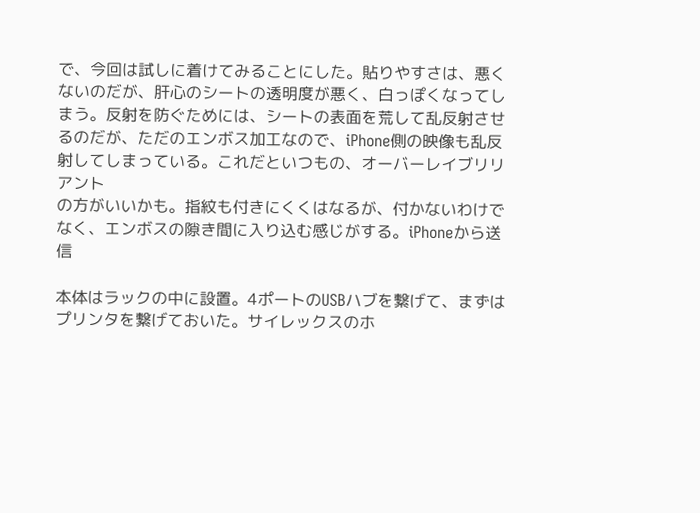で、今回は試しに着けてみることにした。貼りやすさは、悪くないのだが、肝心のシートの透明度が悪く、白っぽくなってしまう。反射を防ぐためには、シートの表面を荒して乱反射させるのだが、ただのエンボス加工なので、iPhone側の映像も乱反射してしまっている。これだといつもの、オーバーレイブリリアント
の方がいいかも。指紋も付きにくくはなるが、付かないわけでなく、エンボスの隙き間に入り込む感じがする。iPhoneから送信

本体はラックの中に設置。4ポートのUSBハブを繋げて、まずはプリンタを繋げておいた。サイレックスのホ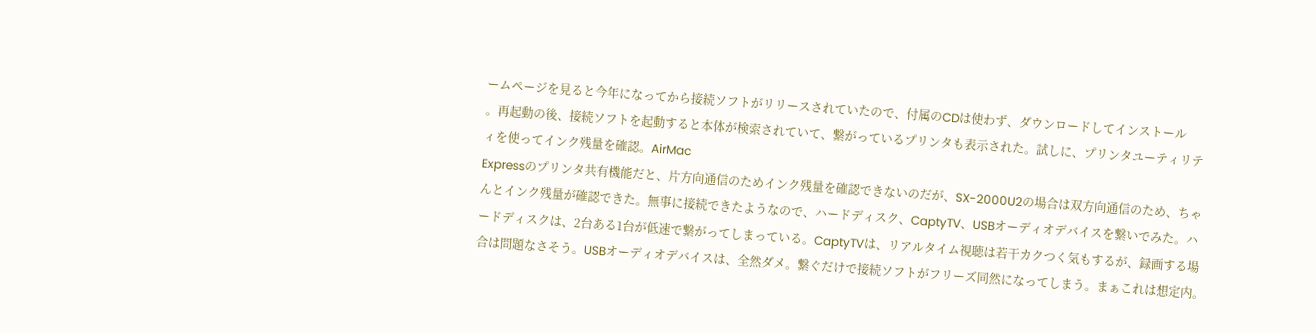ームページを見ると今年になってから接続ソフトがリリースされていたので、付属のCDは使わず、ダウンロードしてインストール
。再起動の後、接続ソフトを起動すると本体が検索されていて、繋がっているプリンタも表示された。試しに、プリンタユーティリティを使ってインク残量を確認。AirMac
Expressのプリンタ共有機能だと、片方向通信のためインク残量を確認できないのだが、SX-2000U2の場合は双方向通信のため、ちゃんとインク残量が確認できた。無事に接続できたようなので、ハードディスク、CaptyTV、USBオーディオデバイスを繋いでみた。ハードディスクは、2台ある1台が低速で繋がってしまっている。CaptyTVは、リアルタイム視聴は若干カクつく気もするが、録画する場合は問題なさそう。USBオーディオデバイスは、全然ダメ。繋ぐだけで接続ソフトがフリーズ同然になってしまう。まぁこれは想定内。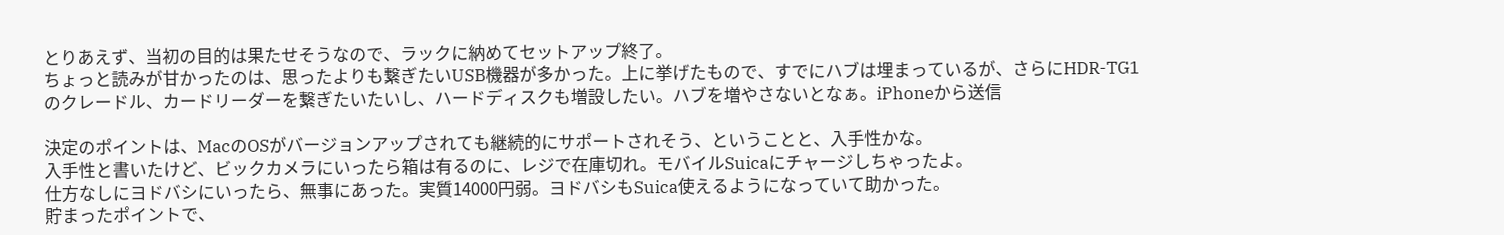とりあえず、当初の目的は果たせそうなので、ラックに納めてセットアップ終了。
ちょっと読みが甘かったのは、思ったよりも繋ぎたいUSB機器が多かった。上に挙げたもので、すでにハブは埋まっているが、さらにHDR-TG1のクレードル、カードリーダーを繋ぎたいたいし、ハードディスクも増設したい。ハブを増やさないとなぁ。iPhoneから送信

決定のポイントは、MacのOSがバージョンアップされても継続的にサポートされそう、ということと、入手性かな。
入手性と書いたけど、ビックカメラにいったら箱は有るのに、レジで在庫切れ。モバイルSuicaにチャージしちゃったよ。
仕方なしにヨドバシにいったら、無事にあった。実質14000円弱。ヨドバシもSuica使えるようになっていて助かった。
貯まったポイントで、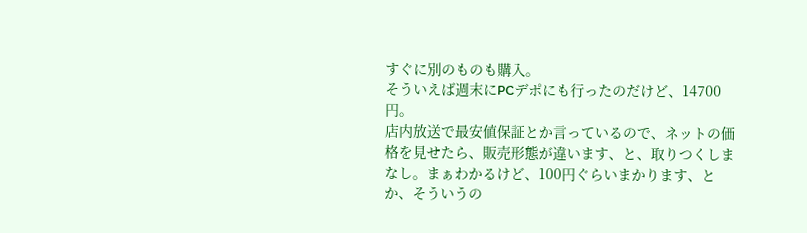すぐに別のものも購入。
そういえば週末にPCデポにも行ったのだけど、14700円。
店内放送で最安値保証とか言っているので、ネットの価格を見せたら、販売形態が違います、と、取りつくしまなし。まぁわかるけど、100円ぐらいまかります、とか、そういうの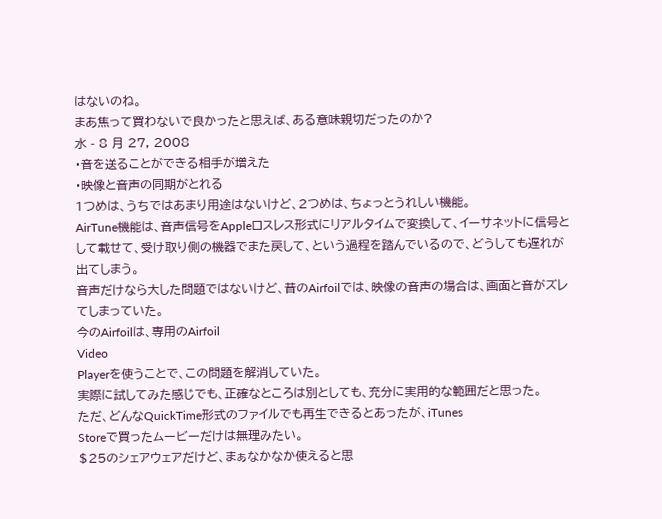はないのね。
まあ焦って買わないで良かったと思えば、ある意味親切だったのか?
水 - 8 月 27, 2008
・音を送ることができる相手が増えた
・映像と音声の同期がとれる
1つめは、うちではあまり用途はないけど、2つめは、ちょっとうれしい機能。
AirTune機能は、音声信号をAppleロスレス形式にリアルタイムで変換して、イーサネットに信号として載せて、受け取り側の機器でまた戻して、という過程を踏んでいるので、どうしても遅れが出てしまう。
音声だけなら大した問題ではないけど、昔のAirfoilでは、映像の音声の場合は、画面と音がズレてしまっていた。
今のAirfoilは、専用のAirfoil
Video
Playerを使うことで、この問題を解消していた。
実際に試してみた感じでも、正確なところは別としても、充分に実用的な範囲だと思った。
ただ、どんなQuickTime形式のファイルでも再生できるとあったが、iTunes
Storeで買ったムービーだけは無理みたい。
$25のシェアウェアだけど、まぁなかなか使えると思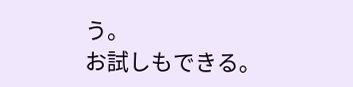う。
お試しもできる。